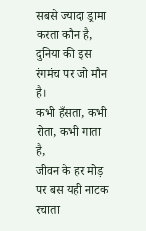सबसे ज्यादा ड्रामा करता कौन है,
दुनिया की इस रंगमंच पर जो मौन है।
कभी हँसता, कभी रोता, कभी गाता है,
जीवन के हर मोड़ पर बस यही नाटक रचाता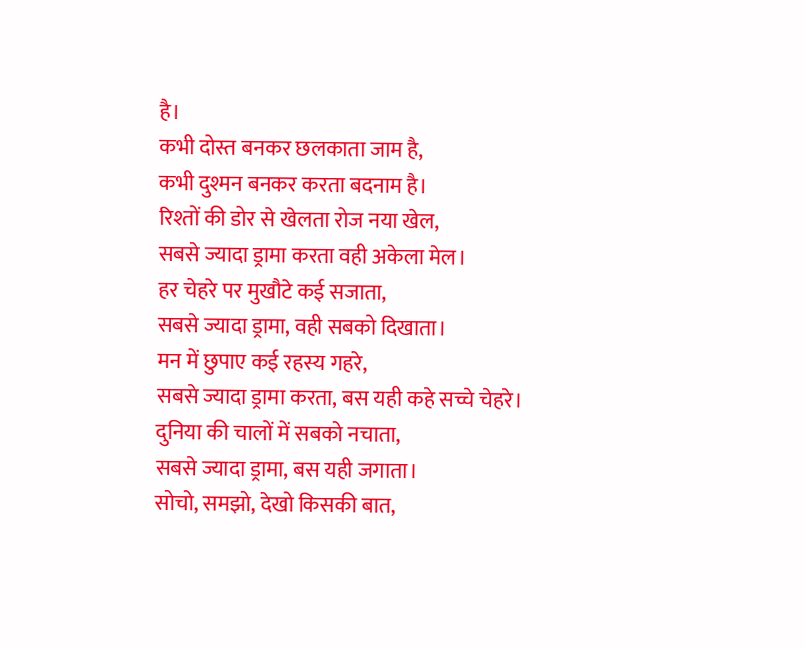है।
कभी दोस्त बनकर छलकाता जाम है,
कभी दुश्मन बनकर करता बदनाम है।
रिश्तों की डोर से खेलता रोज नया खेल,
सबसे ज्यादा ड्रामा करता वही अकेला मेल।
हर चेहरे पर मुखौटे कई सजाता,
सबसे ज्यादा ड्रामा, वही सबको दिखाता।
मन में छुपाए कई रहस्य गहरे,
सबसे ज्यादा ड्रामा करता, बस यही कहे सच्चे चेहरे।
दुनिया की चालों में सबको नचाता,
सबसे ज्यादा ड्रामा, बस यही जगाता।
सोचो, समझो, देखो किसकी बात,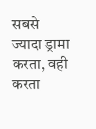सबसे ज्यादा ड्रामा करता, वही करता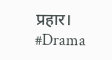प्रहार।
#Drama